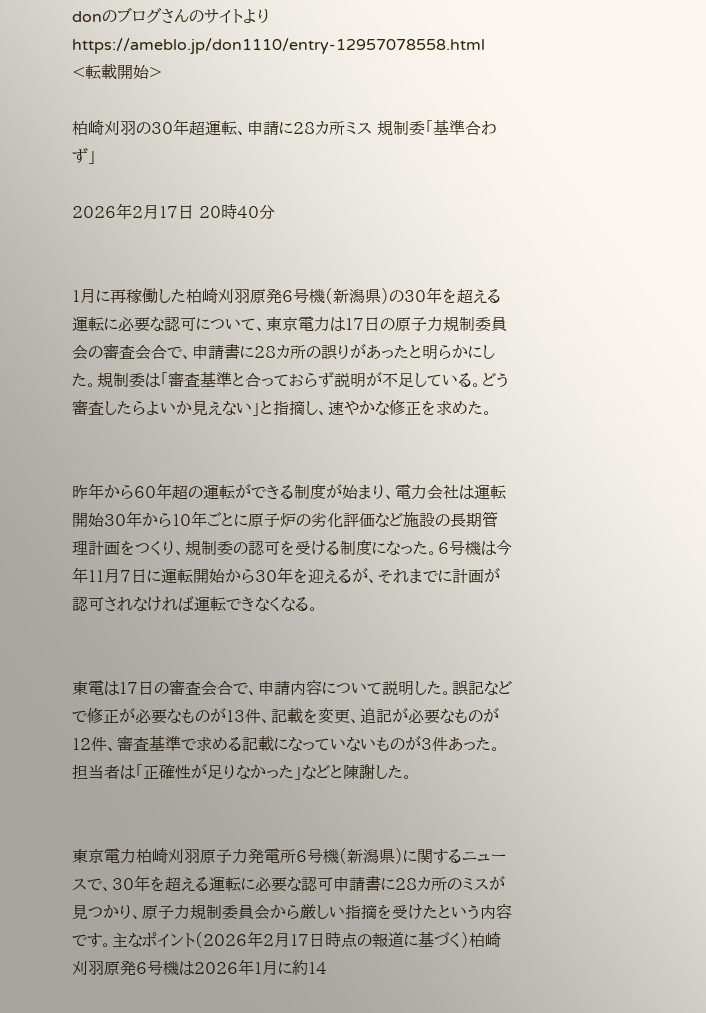donのブログさんのサイトより
https://ameblo.jp/don1110/entry-12957078558.html
<転載開始>

柏崎刈羽の30年超運転、申請に28カ所ミス 規制委「基準合わず」

2026年2月17日 20時40分


1月に再稼働した柏崎刈羽原発6号機(新潟県)の30年を超える運転に必要な認可について、東京電力は17日の原子力規制委員会の審査会合で、申請書に28カ所の誤りがあったと明らかにした。規制委は「審査基準と合っておらず説明が不足している。どう審査したらよいか見えない」と指摘し、速やかな修正を求めた。


昨年から60年超の運転ができる制度が始まり、電力会社は運転開始30年から10年ごとに原子炉の劣化評価など施設の長期管理計画をつくり、規制委の認可を受ける制度になった。6号機は今年11月7日に運転開始から30年を迎えるが、それまでに計画が認可されなければ運転できなくなる。


東電は17日の審査会合で、申請内容について説明した。誤記などで修正が必要なものが13件、記載を変更、追記が必要なものが12件、審査基準で求める記載になっていないものが3件あった。担当者は「正確性が足りなかった」などと陳謝した。


東京電力柏崎刈羽原子力発電所6号機(新潟県)に関するニュースで、30年を超える運転に必要な認可申請書に28カ所のミスが見つかり、原子力規制委員会から厳しい指摘を受けたという内容です。主なポイント(2026年2月17日時点の報道に基づく)柏崎刈羽原発6号機は2026年1月に約14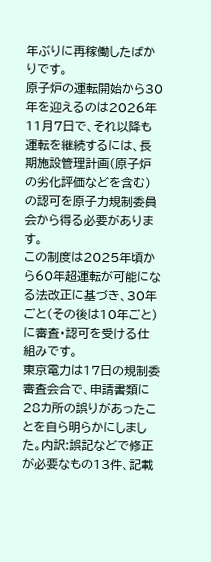年ぶりに再稼働したばかりです。
原子炉の運転開始から30年を迎えるのは2026年11月7日で、それ以降も運転を継続するには、長期施設管理計画(原子炉の劣化評価などを含む)の認可を原子力規制委員会から得る必要があります。
この制度は2025年頃から60年超運転が可能になる法改正に基づき、30年ごと(その後は10年ごと)に審査・認可を受ける仕組みです。
東京電力は17日の規制委審査会合で、申請書類に28カ所の誤りがあったことを自ら明らかにしました。内訳:誤記などで修正が必要なもの13件、記載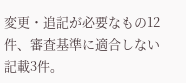変更・追記が必要なもの12件、審査基準に適合しない記載3件。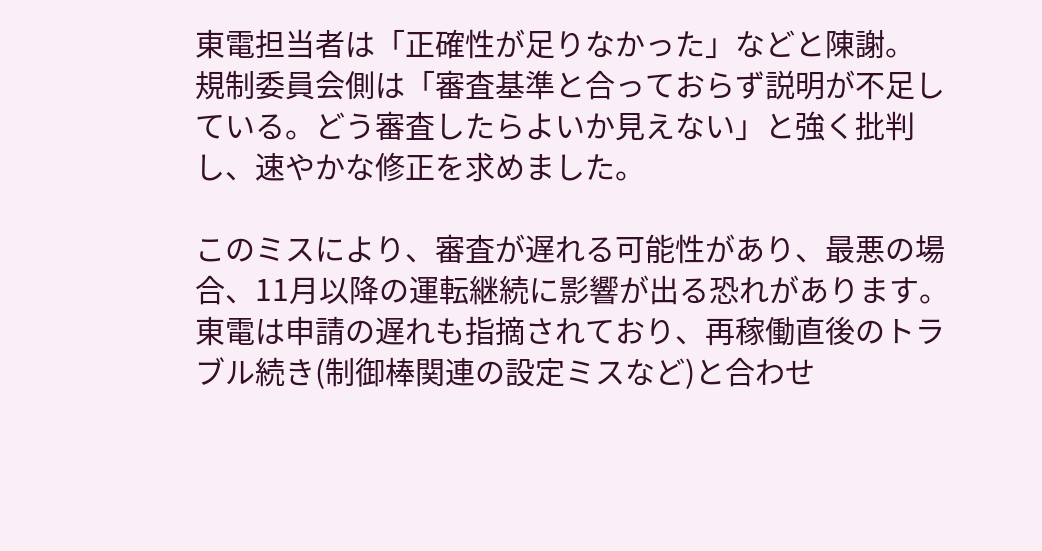東電担当者は「正確性が足りなかった」などと陳謝。
規制委員会側は「審査基準と合っておらず説明が不足している。どう審査したらよいか見えない」と強く批判し、速やかな修正を求めました。

このミスにより、審査が遅れる可能性があり、最悪の場合、11月以降の運転継続に影響が出る恐れがあります。東電は申請の遅れも指摘されており、再稼働直後のトラブル続き(制御棒関連の設定ミスなど)と合わせ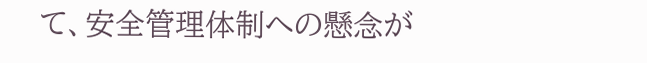て、安全管理体制への懸念が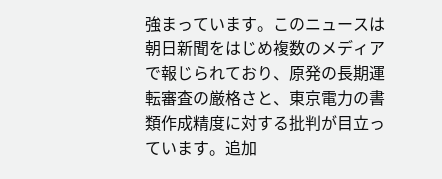強まっています。このニュースは朝日新聞をはじめ複数のメディアで報じられており、原発の長期運転審査の厳格さと、東京電力の書類作成精度に対する批判が目立っています。追加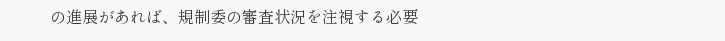の進展があれば、規制委の審査状況を注視する必要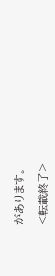があります。

<転載終了>